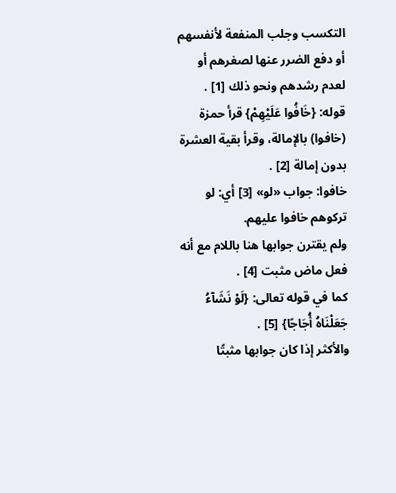التكسب وجلب المنفعة لأنفسهم أو دفع الضرر عنها لصغرهم أو لعدم رشدهم ونحو ذلك [1] .
قوله: {خَافُوا عَلَيْهِمْ} قرأ حمزة (خافوا) بالإمالة، وقرأ بقية العشرة بدون إمالة [2] .
خافوا: جواب «لو» [3] أي: لو تركوهم خافوا عليهم.
ولم يقترن جوابها هنا باللام مع أنه فعل ماض مثبت [4] .
كما في قوله تعالى: {لَوْ نَشَآءُ جَعَلْنَاهُ أُجَاجًا} [5] .
والأكثر إذا كان جوابها مثبتًا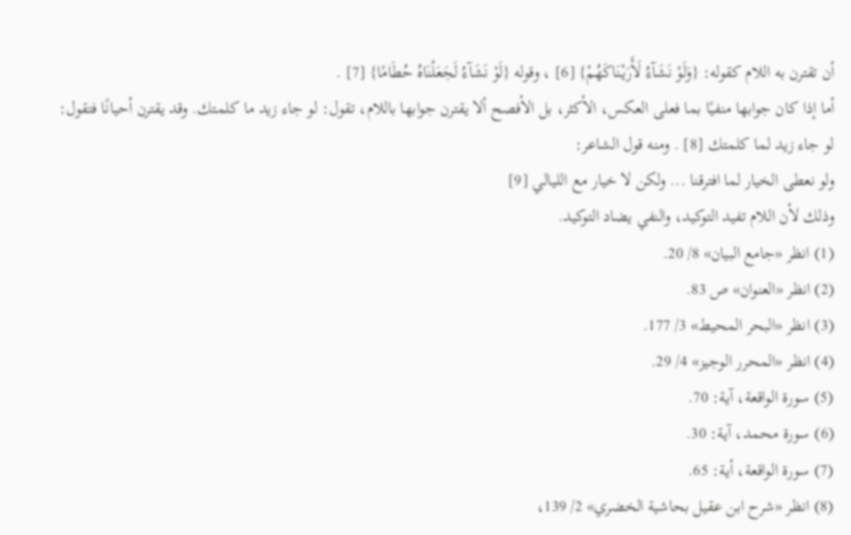أن تقترن به اللام كقوله: {وَلَوْ نَشَآءُ لَأَرَيْنَاكَهُمْ} [6] ، وقوله {لَوْ نَشَآءُ لَجَعَلْنَاهُ حُطَامًا} [7] .
أما إذا كان جوابها منفيًا بما فعلى العكس، الأكثر، بل الأفصح ألا يقترن جوابها باللام، تقول: لو جاء زيد ما كلمتك. وقد يقترن أحيانًا فتقول: لو جاء زيد لما كلمتك [8] . ومنه قول الشاعر:
ولو نعطى الخيار لما افترقنا ... ولكن لا خيار مع الليالي [9]
وذلك لأن اللام تفيد التوكيد، والنفي يضاد التوكيد.
(1) انظر «جامع البيان» 8/ 20.
(2) انظر «العنوان» ص 83.
(3) انظر «البحر المحيط» 3/ 177.
(4) انظر «المحرر الوجيز» 4/ 29.
(5) سورة الواقعة، آية: 70.
(6) سورة محمد، آية: 30.
(7) سورة الواقعة، أية: 65.
(8) انظر «شرح ابن عقيل بحاشية الخضري» 2/ 139،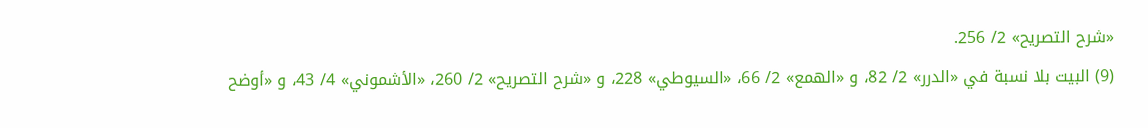«شرح التصريح» 2/ 256.
(9) البيت بلا نسبة في «الدرر» 2/ 82، و «الهمع» 2/ 66، «السيوطي» 228، و «شرح التصريح» 2/ 260، «الأشموني» 4/ 43، و «أوضح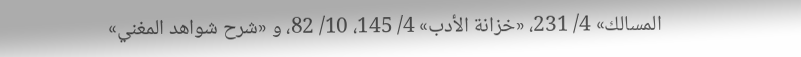المسالك» 4/ 231، «خزانة الأدب» 4/ 145، 10/ 82، و «شرح شواهد المغني»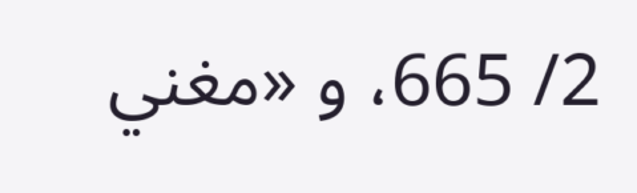2/ 665، و «مغني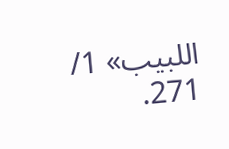اللبيب» 1/ 271.